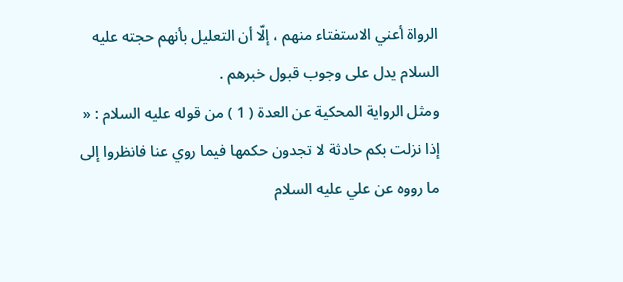الرواة أعني الاستفتاء منهم ، إلّا أن التعليل بأنهم حجته عليه السلام يدل على وجوب قبول خبرهم .
ومثل الرواية المحكية عن العدة ( 1 ) من قوله عليه السلام : « إذا نزلت بكم حادثة لا تجدون حكمها فيما روي عنا فانظروا إلى ما رووه عن علي عليه السلام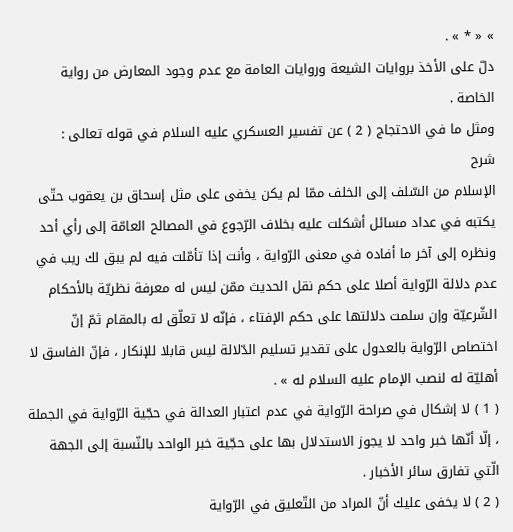» « * » .
دلّ على الأخذ بروايات الشيعة وروايات العامة مع عدم وجود المعارض من رواية الخاصة .
ومثل ما في الاحتجاج ( 2 ) عن تفسير العسكري عليه السلام في قوله تعالى :
شرح
الإسلام من السّلف إلى الخلف ممّا لم يكن يخفى على مثل إسحاق بن يعقوب حتّى يكتبه في عداد مسائل أشكلت عليه بخلاف الرّجوع في المصالح العامّة إلى رأي أحد ونظره إلى آخر ما أفاده في معنى الرّواية ، وأنت إذا تأمّلت فيه لم يبق لك ريب في عدم دلالة الرّواية أصلا على حكم نقل الحديث ممّن ليس له معرفة نظريّة بالأحكام الشّرعيّة وإن سلمت دلالتها على حكم الإفتاء ، فإنّه لا تعلّق له بالمقام ثمّ إنّ اختصاص الرّواية بالعدول على تقدير تسليم الدّلالة ليس قابلا للإنكار ، فإنّ الفاسق لا أهليّة له لنصب الإمام عليه السلام له » .
( 1 ) لا إشكال في صراحة الرّواية في عدم اعتبار العدالة في حجّية الرّواية في الجملة ، إلّا أنّها خبر واحد لا يجوز الاستدلال بها على حجّية خبر الواحد بالنّسبة إلى الجهة الّتي تفارق سائر الأخبار .
( 2 ) لا يخفى عليك أنّ المراد من التّعليق في الرّواية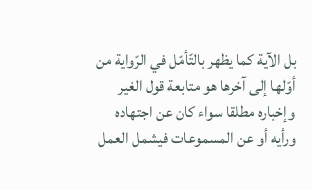بل الآية كما يظهر بالتّأمّل في الرّواية من أوّلها إلى آخرها هو متابعة قول الغير وإخباره مطلقا سواء كان عن اجتهاده ورأيه أو عن المسموعات فيشمل العمل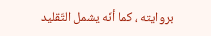بروايته ، كما أنّه يشمل التّقليد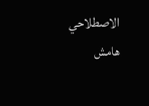الاصطلاحي
هامش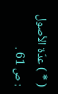( * ) عدّة الأصول : ص 61 .